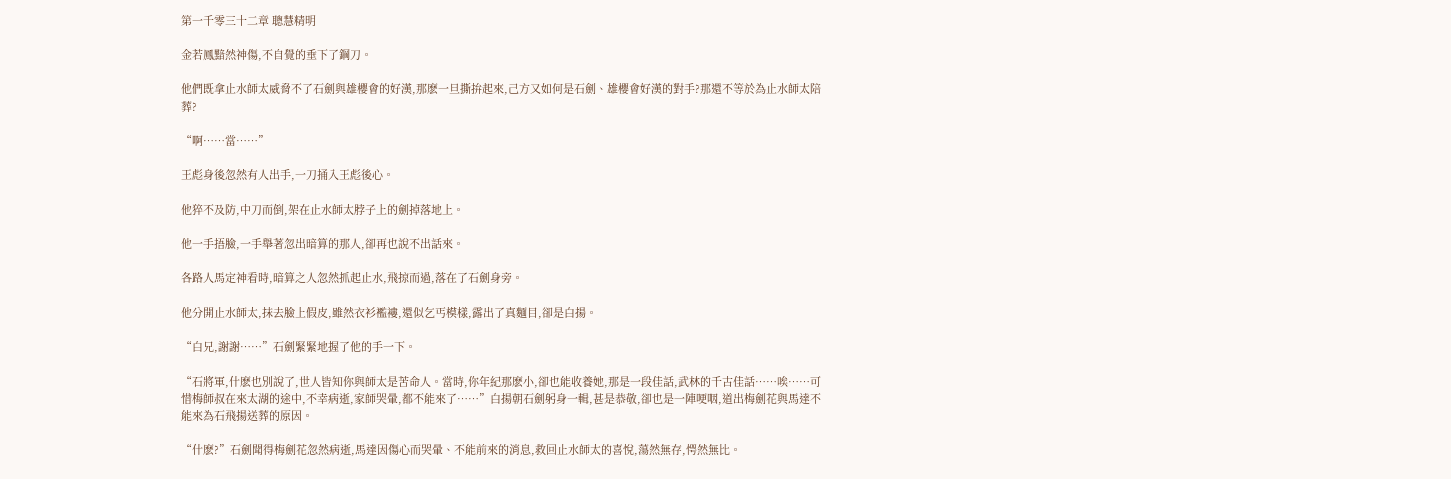第一千零三十二章 聰慧精明

金若鳳黯然神傷,不自覺的垂下了鋼刀。

他們既拿止水師太威脅不了石劍與雄櫻會的好漢,那麽一旦撕拚起來,己方又如何是石劍、雄櫻會好漢的對手?那還不等於為止水師太陪葬?

“啊……當……”

王彪身後忽然有人出手,一刀捅入王彪後心。

他猝不及防,中刀而倒,架在止水師太脖子上的劍掉落地上。

他一手捂臉,一手舉著忽出暗算的那人,卻再也說不出話來。

各路人馬定神看時,暗算之人忽然抓起止水,飛掠而過,落在了石劍身旁。

他分開止水師太,抹去臉上假皮,雖然衣衫襤褸,還似乞丐模樣,露出了真麵目,卻是白揚。

“白兄,謝謝……”石劍緊緊地握了他的手一下。

“石將軍,什麽也別說了,世人皆知你與師太是苦命人。當時,你年紀那麽小,卻也能收養她,那是一段佳話,武林的千古佳話……唉……可惜梅師叔在來太湖的途中,不幸病逝,家師哭暈,都不能來了……”白揚朝石劍躬身一輯,甚是恭敬,卻也是一陣哽咽,道出梅劍花與馬達不能來為石飛揚送葬的原因。

“什麽?”石劍聞得梅劍花忽然病逝,馬達因傷心而哭暈、不能前來的消息,救回止水師太的喜悅,蕩然無存,愕然無比。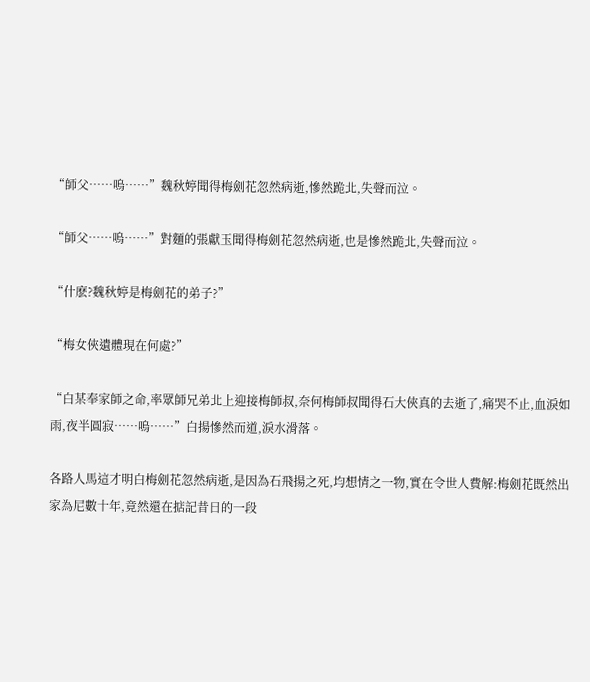“師父……嗚……”魏秋婷聞得梅劍花忽然病逝,慘然跪北,失聲而泣。

“師父……嗚……”對麵的張獻玉聞得梅劍花忽然病逝,也是慘然跪北,失聲而泣。

“什麽?魏秋婷是梅劍花的弟子?”

“梅女俠遺體現在何處?”

“白某奉家師之命,率眾師兄弟北上迎接梅師叔,奈何梅師叔聞得石大俠真的去逝了,痛哭不止,血淚如雨,夜半圓寂……嗚……”白揚慘然而道,淚水滑落。

各路人馬這才明白梅劍花忽然病逝,是因為石飛揚之死,均想情之一物,實在令世人費解:梅劍花既然出家為尼數十年,竟然還在掂記昔日的一段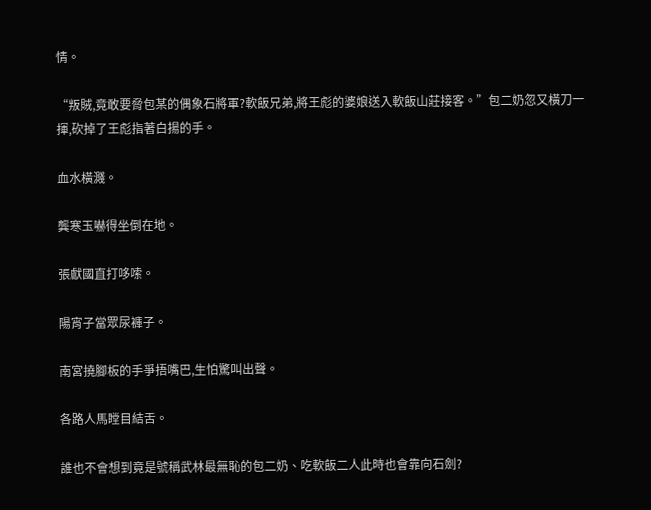情。

“叛賊,竟敢要脅包某的偶象石將軍?軟飯兄弟,將王彪的婆娘送入軟飯山莊接客。”包二奶忽又橫刀一揮,砍掉了王彪指著白揚的手。

血水橫濺。

龔寒玉嚇得坐倒在地。

張獻國直打哆嗦。

陽宵子當眾尿褲子。

南宮撓腳板的手爭捂嘴巴,生怕驚叫出聲。

各路人馬瞠目結舌。

誰也不會想到竟是號稱武林最無恥的包二奶、吃軟飯二人此時也會靠向石劍?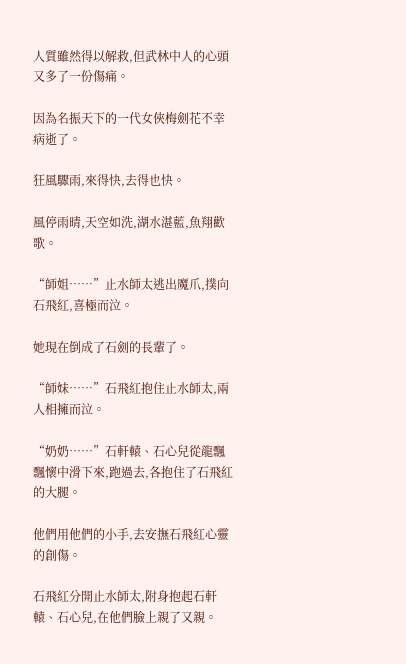人質雖然得以解救,但武林中人的心頭又多了一份傷痛。

因為名振天下的一代女俠梅劍花不幸病逝了。

狂風驟雨,來得快,去得也快。

風停雨晴,天空如洗,湖水湛藍,魚翔歡歌。

“師姐……”止水師太逃出魔爪,撲向石飛紅,喜極而泣。

她現在倒成了石劍的長輩了。

“師妹……”石飛紅抱住止水師太,兩人相擁而泣。

“奶奶……”石軒轅、石心兒從龍飄飄懷中滑下來,跑過去,各抱住了石飛紅的大腿。

他們用他們的小手,去安撫石飛紅心靈的創傷。

石飛紅分開止水師太,附身抱起石軒轅、石心兒,在他們臉上親了又親。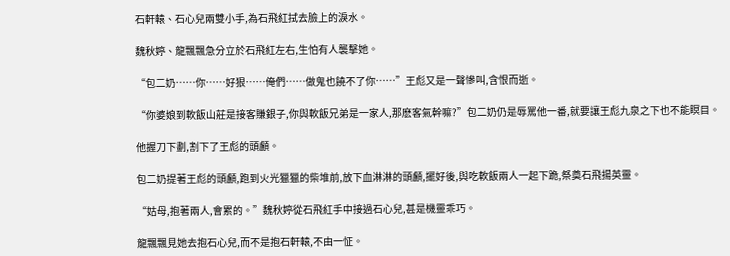石軒轅、石心兒兩雙小手,為石飛紅拭去臉上的淚水。

魏秋婷、龍飄飄急分立於石飛紅左右,生怕有人襲擊她。

“包二奶……你……好狠……俺們……做鬼也饒不了你……”王彪又是一聲慘叫,含恨而逝。

“你婆娘到軟飯山莊是接客賺銀子,你與軟飯兄弟是一家人,那麽客氣幹嘛?”包二奶仍是辱罵他一番,就要讓王彪九泉之下也不能瞑目。

他握刀下劃,割下了王彪的頭顱。

包二奶提著王彪的頭顱,跑到火光獵獵的柴堆前,放下血淋淋的頭顱,擺好後,與吃軟飯兩人一起下跪,祭奠石飛揚英靈。

“姑母,抱著兩人,會累的。”魏秋婷從石飛紅手中接過石心兒,甚是機靈乖巧。

龍飄飄見她去抱石心兒,而不是抱石軒轅,不由一怔。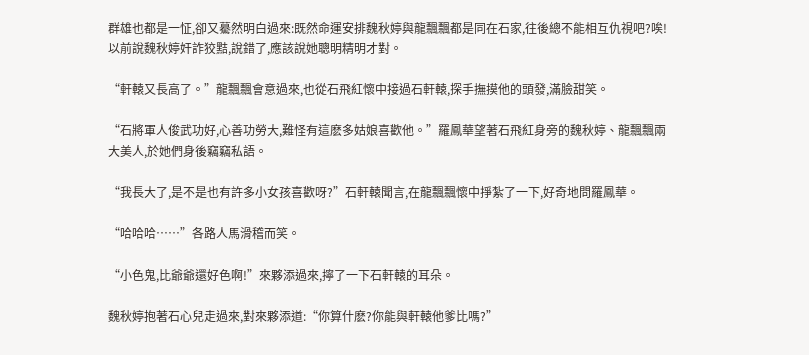群雄也都是一怔,卻又驀然明白過來:既然命運安排魏秋婷與龍飄飄都是同在石家,往後總不能相互仇視吧?唉!以前說魏秋婷奸詐狡黠,說錯了,應該說她聰明精明才對。

“軒轅又長高了。”龍飄飄會意過來,也從石飛紅懷中接過石軒轅,探手撫摸他的頭發,滿臉甜笑。

“石將軍人俊武功好,心善功勞大,難怪有這麽多姑娘喜歡他。”羅鳳華望著石飛紅身旁的魏秋婷、龍飄飄兩大美人,於她們身後竊竊私語。

“我長大了,是不是也有許多小女孩喜歡呀?”石軒轅聞言,在龍飄飄懷中掙紮了一下,好奇地問羅鳳華。

“哈哈哈……”各路人馬滑稽而笑。

“小色鬼,比爺爺還好色啊!”來夥添過來,擰了一下石軒轅的耳朵。

魏秋婷抱著石心兒走過來,對來夥添道:“你算什麽?你能與軒轅他爹比嗎?”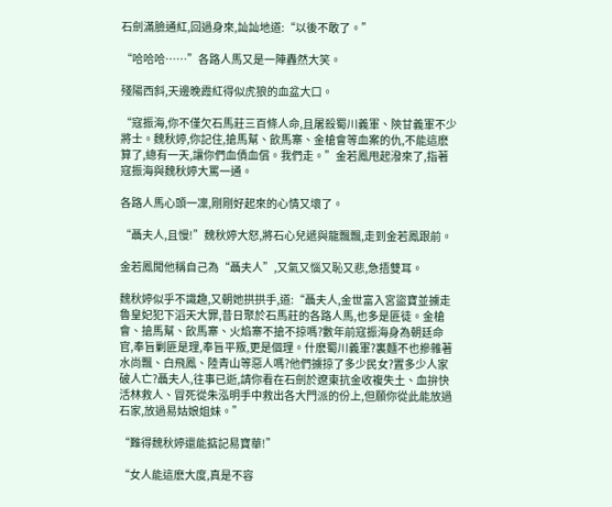石劍滿臉通紅,回過身來,訕訕地道:“以後不敢了。”

“哈哈哈……”各路人馬又是一陣轟然大笑。

殘陽西斜,天邊晚霞紅得似虎狼的血盆大口。

“寇振海,你不僅欠石馬莊三百條人命,且屠殺蜀川義軍、陝甘義軍不少將士。魏秋婷,你記住,搶馬幫、飲馬寨、金槍會等血案的仇,不能這麽算了,總有一天,讓你們血債血償。我們走。”金若鳳甩起潑來了,指著寇振海與魏秋婷大罵一通。

各路人馬心頭一凜,剛剛好起來的心情又壞了。

“聶夫人,且慢!”魏秋婷大怒,將石心兒遞與龍飄飄,走到金若鳳跟前。

金若鳳聞他稱自己為“聶夫人”,又氣又惱又恥又悲,急捂雙耳。

魏秋婷似乎不識趣,又朝她拱拱手,道:“聶夫人,金世富入宮盜寶並擄走魯皇妃犯下滔天大罪,昔日聚於石馬莊的各路人馬,也多是匪徒。金槍會、搶馬幫、飲馬寨、火焰寨不搶不掠嗎?數年前寇振海身為朝廷命官,奉旨剿匪是理,奉旨平叛,更是個理。什麽蜀川義軍?裏麵不也摻雜著水尚飄、白飛鳳、陸青山等惡人嗎?他們擄掠了多少民女?置多少人家破人亡?聶夫人,往事已逝,請你看在石劍於遼東抗金收複失土、血拚快活林救人、冒死從朱泓明手中救出各大門派的份上,但願你從此能放過石家,放過易姑娘姐妹。”

“難得魏秋婷還能掂記易寶華!”

“女人能這麽大度,真是不容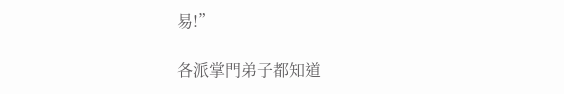易!”

各派掌門弟子都知道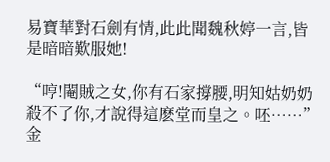易寶華對石劍有情,此此聞魏秋婷一言,皆是暗暗歎服她!

“哼!閹賊之女,你有石家撐腰,明知姑奶奶殺不了你,才說得這麽堂而皇之。呸……”金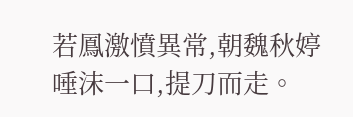若鳳激憤異常,朝魏秋婷唾沫一口,提刀而走。